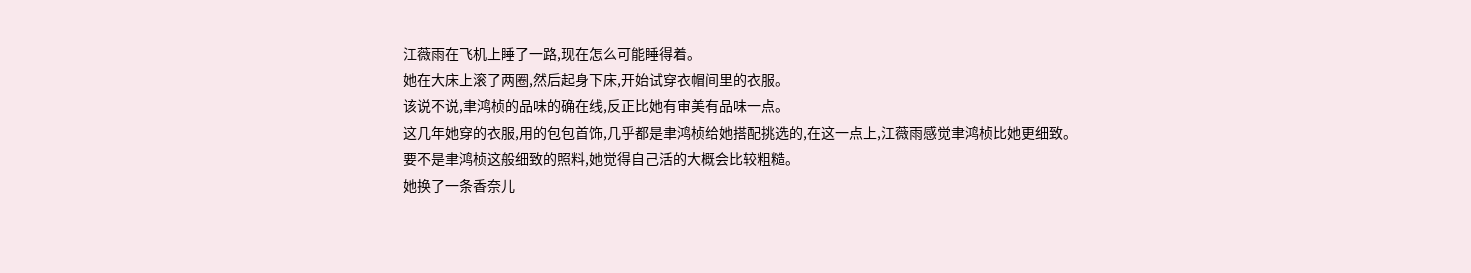江薇雨在飞机上睡了一路,现在怎么可能睡得着。
她在大床上滚了两圈,然后起身下床,开始试穿衣帽间里的衣服。
该说不说,聿鸿桢的品味的确在线,反正比她有审美有品味一点。
这几年她穿的衣服,用的包包首饰,几乎都是聿鸿桢给她搭配挑选的,在这一点上,江薇雨感觉聿鸿桢比她更细致。
要不是聿鸿桢这般细致的照料,她觉得自己活的大概会比较粗糙。
她换了一条香奈儿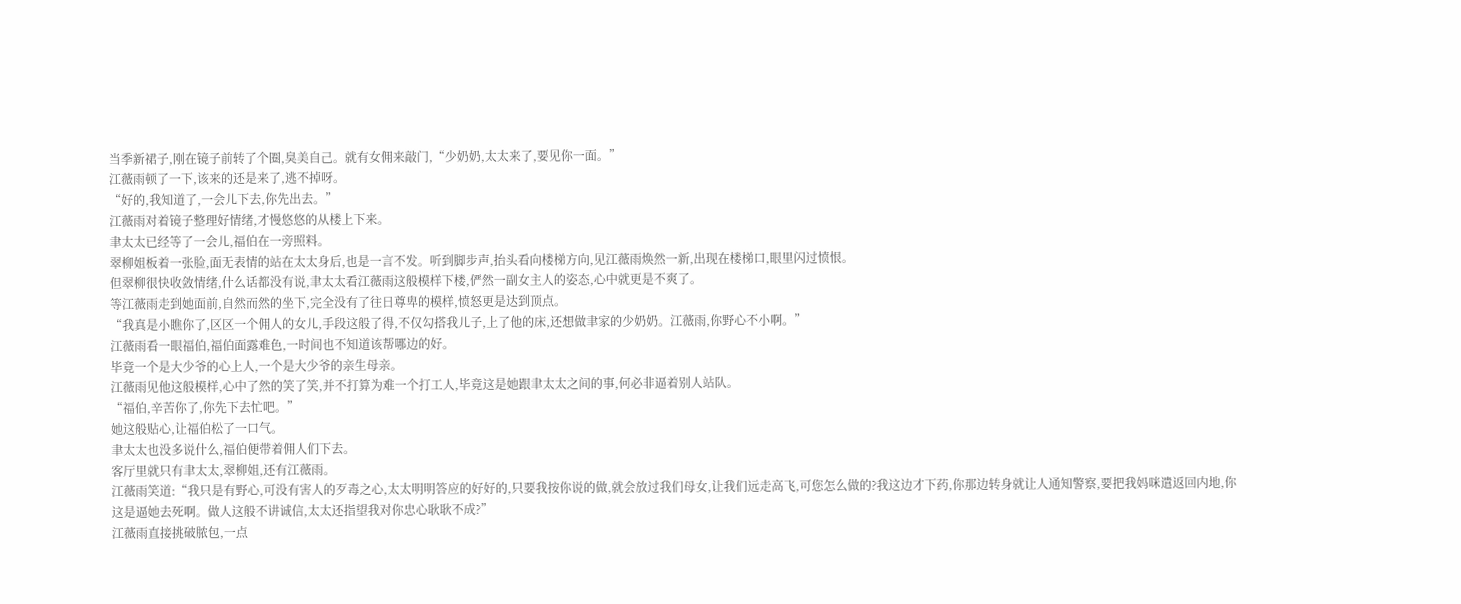当季新裙子,刚在镜子前转了个圈,臭美自己。就有女佣来敲门,“少奶奶,太太来了,要见你一面。”
江薇雨顿了一下,该来的还是来了,逃不掉呀。
“好的,我知道了,一会儿下去,你先出去。”
江薇雨对着镜子整理好情绪,才慢悠悠的从楼上下来。
聿太太已经等了一会儿,福伯在一旁照料。
翠柳姐板着一张脸,面无表情的站在太太身后,也是一言不发。听到脚步声,抬头看向楼梯方向,见江薇雨焕然一新,出现在楼梯口,眼里闪过愤恨。
但翠柳很快收敛情绪,什么话都没有说,聿太太看江薇雨这般模样下楼,俨然一副女主人的姿态,心中就更是不爽了。
等江薇雨走到她面前,自然而然的坐下,完全没有了往日尊卑的模样,愤怒更是达到顶点。
“我真是小瞧你了,区区一个佣人的女儿,手段这般了得,不仅勾搭我儿子,上了他的床,还想做聿家的少奶奶。江薇雨,你野心不小啊。”
江薇雨看一眼福伯,福伯面露难色,一时间也不知道该帮哪边的好。
毕竟一个是大少爷的心上人,一个是大少爷的亲生母亲。
江薇雨见他这般模样,心中了然的笑了笑,并不打算为难一个打工人,毕竟这是她跟聿太太之间的事,何必非逼着别人站队。
“福伯,辛苦你了,你先下去忙吧。”
她这般贴心,让福伯松了一口气。
聿太太也没多说什么,福伯便带着佣人们下去。
客厅里就只有聿太太,翠柳姐,还有江薇雨。
江薇雨笑道:“我只是有野心,可没有害人的歹毒之心,太太明明答应的好好的,只要我按你说的做,就会放过我们母女,让我们远走高飞,可您怎么做的?我这边才下药,你那边转身就让人通知警察,要把我妈咪遣返回内地,你这是逼她去死啊。做人这般不讲诚信,太太还指望我对你忠心耿耿不成?”
江薇雨直接挑破脓包,一点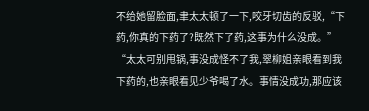不给她留脸面,聿太太顿了一下,咬牙切齿的反驳,“下药,你真的下药了?既然下了药,这事为什么没成。”
“太太可别甩锅,事没成怪不了我,翠柳姐亲眼看到我下药的,也亲眼看见少爷喝了水。事情没成功,那应该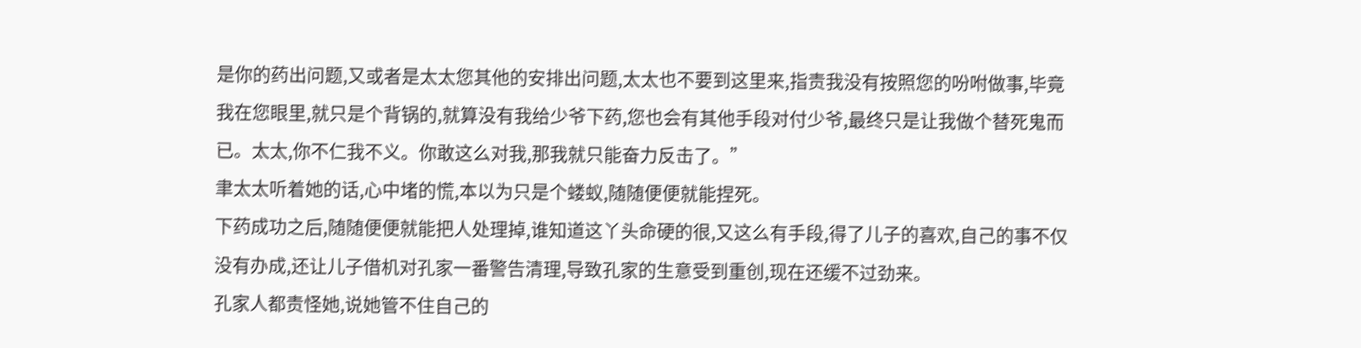是你的药出问题,又或者是太太您其他的安排出问题,太太也不要到这里来,指责我没有按照您的吩咐做事,毕竟我在您眼里,就只是个背锅的,就算没有我给少爷下药,您也会有其他手段对付少爷,最终只是让我做个替死鬼而已。太太,你不仁我不义。你敢这么对我,那我就只能奋力反击了。”
聿太太听着她的话,心中堵的慌,本以为只是个蝼蚁,随随便便就能捏死。
下药成功之后,随随便便就能把人处理掉,谁知道这丫头命硬的很,又这么有手段,得了儿子的喜欢,自己的事不仅没有办成,还让儿子借机对孔家一番警告清理,导致孔家的生意受到重创,现在还缓不过劲来。
孔家人都责怪她,说她管不住自己的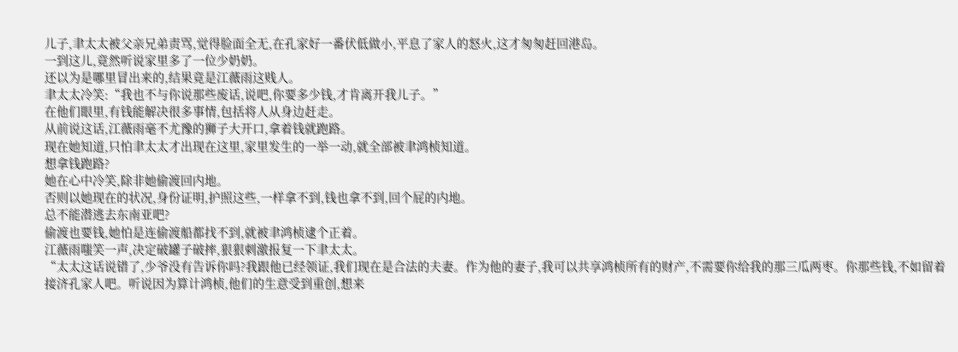儿子,聿太太被父亲兄弟责骂,觉得脸面全无,在孔家好一番伏低做小,平息了家人的怒火,这才匆匆赶回港岛。
一到这儿,竟然听说家里多了一位少奶奶。
还以为是哪里冒出来的,结果竟是江薇雨这贱人。
聿太太冷笑:“我也不与你说那些废话,说吧,你要多少钱,才肯离开我儿子。”
在他们眼里,有钱能解决很多事情,包括将人从身边赶走。
从前说这话,江薇雨毫不尤豫的狮子大开口,拿着钱就跑路。
现在她知道,只怕聿太太才出现在这里,家里发生的一举一动,就全部被聿鸿桢知道。
想拿钱跑路?
她在心中冷笑,除非她偷渡回内地。
否则以她现在的状况,身份证明,护照这些,一样拿不到,钱也拿不到,回个屁的内地。
总不能潜逃去东南亚吧?
偷渡也要钱,她怕是连偷渡船都找不到,就被聿鸿桢逮个正着。
江薇雨嗤笑一声,决定破罐子破摔,狠狠刺激报复一下聿太太。
“太太这话说错了,少爷没有告诉你吗?我跟他已经领证,我们现在是合法的夫妻。作为他的妻子,我可以共享鸿桢所有的财产,不需要你给我的那三瓜两枣。你那些钱,不如留着接济孔家人吧。听说因为算计鸿桢,他们的生意受到重创,想来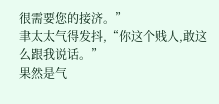很需要您的接济。”
聿太太气得发抖,“你这个贱人,敢这么跟我说话。”
果然是气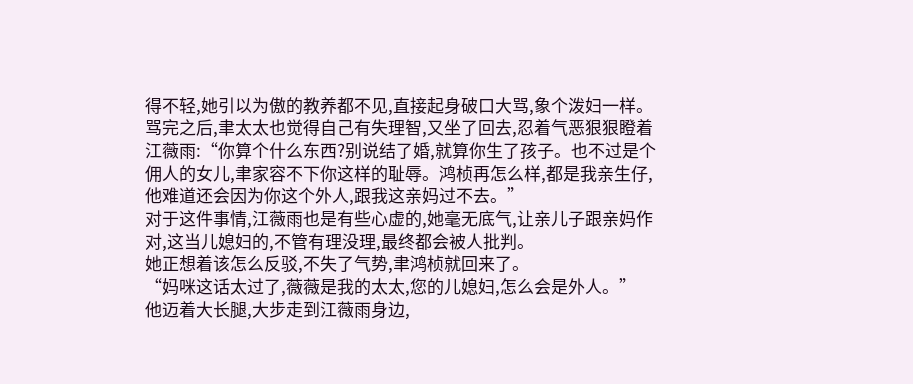得不轻,她引以为傲的教养都不见,直接起身破口大骂,象个泼妇一样。
骂完之后,聿太太也觉得自己有失理智,又坐了回去,忍着气恶狠狠瞪着江薇雨:“你算个什么东西?别说结了婚,就算你生了孩子。也不过是个佣人的女儿,聿家容不下你这样的耻辱。鸿桢再怎么样,都是我亲生仔,他难道还会因为你这个外人,跟我这亲妈过不去。”
对于这件事情,江薇雨也是有些心虚的,她毫无底气,让亲儿子跟亲妈作对,这当儿媳妇的,不管有理没理,最终都会被人批判。
她正想着该怎么反驳,不失了气势,聿鸿桢就回来了。
“妈咪这话太过了,薇薇是我的太太,您的儿媳妇,怎么会是外人。”
他迈着大长腿,大步走到江薇雨身边,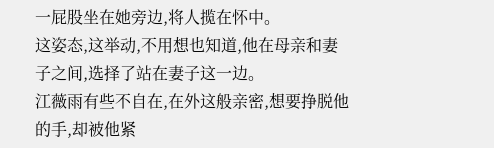一屁股坐在她旁边,将人揽在怀中。
这姿态,这举动,不用想也知道,他在母亲和妻子之间,选择了站在妻子这一边。
江薇雨有些不自在,在外这般亲密,想要挣脱他的手,却被他紧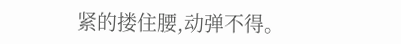紧的搂住腰,动弹不得。